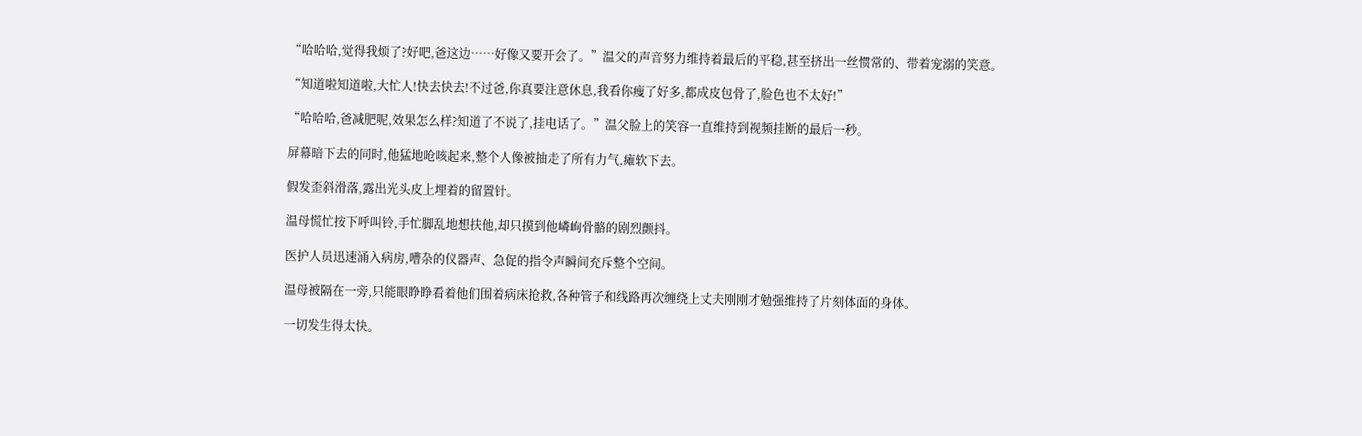“哈哈哈,觉得我烦了?好吧,爸这边……好像又要开会了。”温父的声音努力维持着最后的平稳,甚至挤出一丝惯常的、带着宠溺的笑意。

“知道啦知道啦,大忙人!快去快去!不过爸,你真要注意休息,我看你瘦了好多,都成皮包骨了,脸色也不太好!”

“哈哈哈,爸减肥呢,效果怎么样?知道了不说了,挂电话了。”温父脸上的笑容一直维持到视频挂断的最后一秒。

屏幕暗下去的同时,他猛地呛咳起来,整个人像被抽走了所有力气,瘫软下去。

假发歪斜滑落,露出光头皮上埋着的留置针。

温母慌忙按下呼叫铃,手忙脚乱地想扶他,却只摸到他嶙峋骨骼的剧烈颤抖。

医护人员迅速涌入病房,嘈杂的仪器声、急促的指令声瞬间充斥整个空间。

温母被隔在一旁,只能眼睁睁看着他们围着病床抢救,各种管子和线路再次缠绕上丈夫刚刚才勉强维持了片刻体面的身体。

一切发生得太快。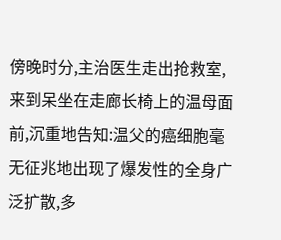傍晚时分,主治医生走出抢救室,来到呆坐在走廊长椅上的温母面前,沉重地告知:温父的癌细胞毫无征兆地出现了爆发性的全身广泛扩散,多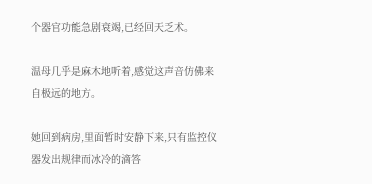个器官功能急剧衰竭,已经回天乏术。

温母几乎是麻木地听着,感觉这声音仿佛来自极远的地方。

她回到病房,里面暂时安静下来,只有监控仪器发出规律而冰冷的滴答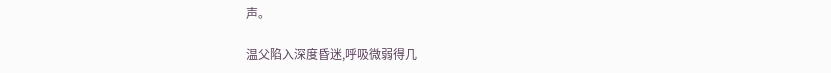声。

温父陷入深度昏迷,呼吸微弱得几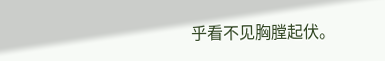乎看不见胸膛起伏。